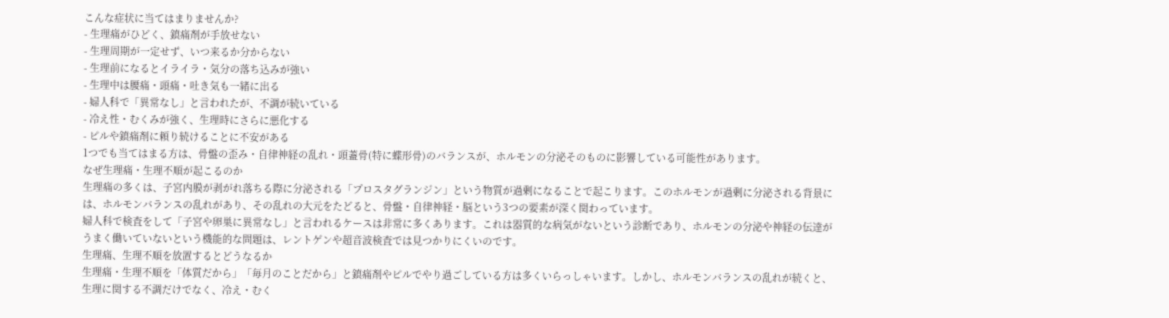こんな症状に当てはまりませんか?
- 生理痛がひどく、鎮痛剤が手放せない
- 生理周期が一定せず、いつ来るか分からない
- 生理前になるとイライラ・気分の落ち込みが強い
- 生理中は腰痛・頭痛・吐き気も一緒に出る
- 婦人科で「異常なし」と言われたが、不調が続いている
- 冷え性・むくみが強く、生理時にさらに悪化する
- ピルや鎮痛剤に頼り続けることに不安がある
1つでも当てはまる方は、骨盤の歪み・自律神経の乱れ・頭蓋骨(特に蝶形骨)のバランスが、ホルモンの分泌そのものに影響している可能性があります。
なぜ生理痛・生理不順が起こるのか
生理痛の多くは、子宮内膜が剥がれ落ちる際に分泌される「プロスタグランジン」という物質が過剰になることで起こります。このホルモンが過剰に分泌される背景には、ホルモンバランスの乱れがあり、その乱れの大元をたどると、骨盤・自律神経・脳という3つの要素が深く関わっています。
婦人科で検査をして「子宮や卵巣に異常なし」と言われるケースは非常に多くあります。これは器質的な病気がないという診断であり、ホルモンの分泌や神経の伝達がうまく働いていないという機能的な問題は、レントゲンや超音波検査では見つかりにくいのです。
生理痛、生理不順を放置するとどうなるか
生理痛・生理不順を「体質だから」「毎月のことだから」と鎮痛剤やピルでやり過ごしている方は多くいらっしゃいます。しかし、ホルモンバランスの乱れが続くと、生理に関する不調だけでなく、冷え・むく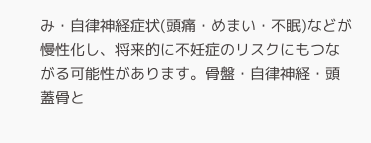み・自律神経症状(頭痛・めまい・不眠)などが慢性化し、将来的に不妊症のリスクにもつながる可能性があります。骨盤・自律神経・頭蓋骨と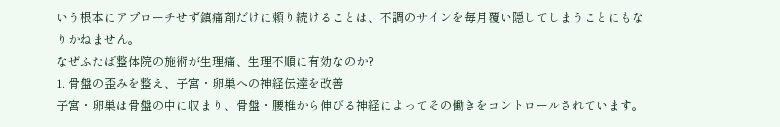いう根本にアプローチせず鎮痛剤だけに頼り続けることは、不調のサインを毎月覆い隠してしまうことにもなりかねません。
なぜふたば整体院の施術が生理痛、生理不順に有効なのか?
1. 骨盤の歪みを整え、子宮・卵巣への神経伝達を改善
子宮・卵巣は骨盤の中に収まり、骨盤・腰椎から伸びる神経によってその働きをコントロールされています。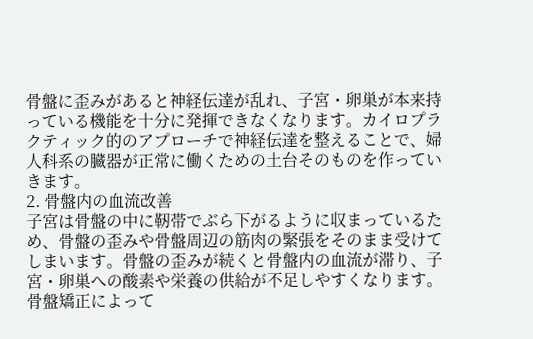骨盤に歪みがあると神経伝達が乱れ、子宮・卵巣が本来持っている機能を十分に発揮できなくなります。カイロプラクティック的のアプローチで神経伝達を整えることで、婦人科系の臓器が正常に働くための土台そのものを作っていきます。
2. 骨盤内の血流改善
子宮は骨盤の中に靭帯でぶら下がるように収まっているため、骨盤の歪みや骨盤周辺の筋肉の緊張をそのまま受けてしまいます。骨盤の歪みが続くと骨盤内の血流が滞り、子宮・卵巣への酸素や栄養の供給が不足しやすくなります。骨盤矯正によって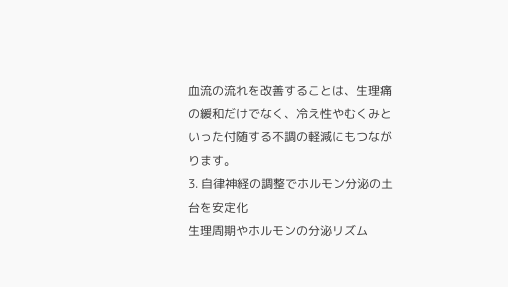血流の流れを改善することは、生理痛の緩和だけでなく、冷え性やむくみといった付随する不調の軽減にもつながります。
3. 自律神経の調整でホルモン分泌の土台を安定化
生理周期やホルモンの分泌リズム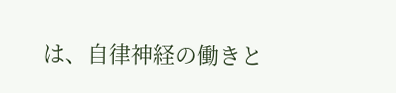は、自律神経の働きと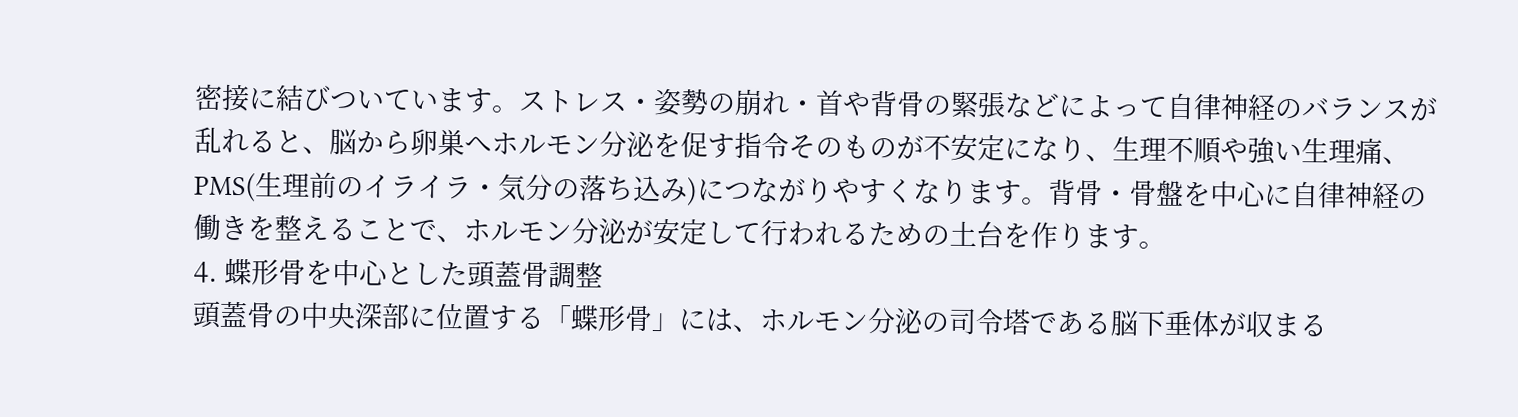密接に結びついています。ストレス・姿勢の崩れ・首や背骨の緊張などによって自律神経のバランスが乱れると、脳から卵巣へホルモン分泌を促す指令そのものが不安定になり、生理不順や強い生理痛、PMS(生理前のイライラ・気分の落ち込み)につながりやすくなります。背骨・骨盤を中心に自律神経の働きを整えることで、ホルモン分泌が安定して行われるための土台を作ります。
4. 蝶形骨を中心とした頭蓋骨調整
頭蓋骨の中央深部に位置する「蝶形骨」には、ホルモン分泌の司令塔である脳下垂体が収まる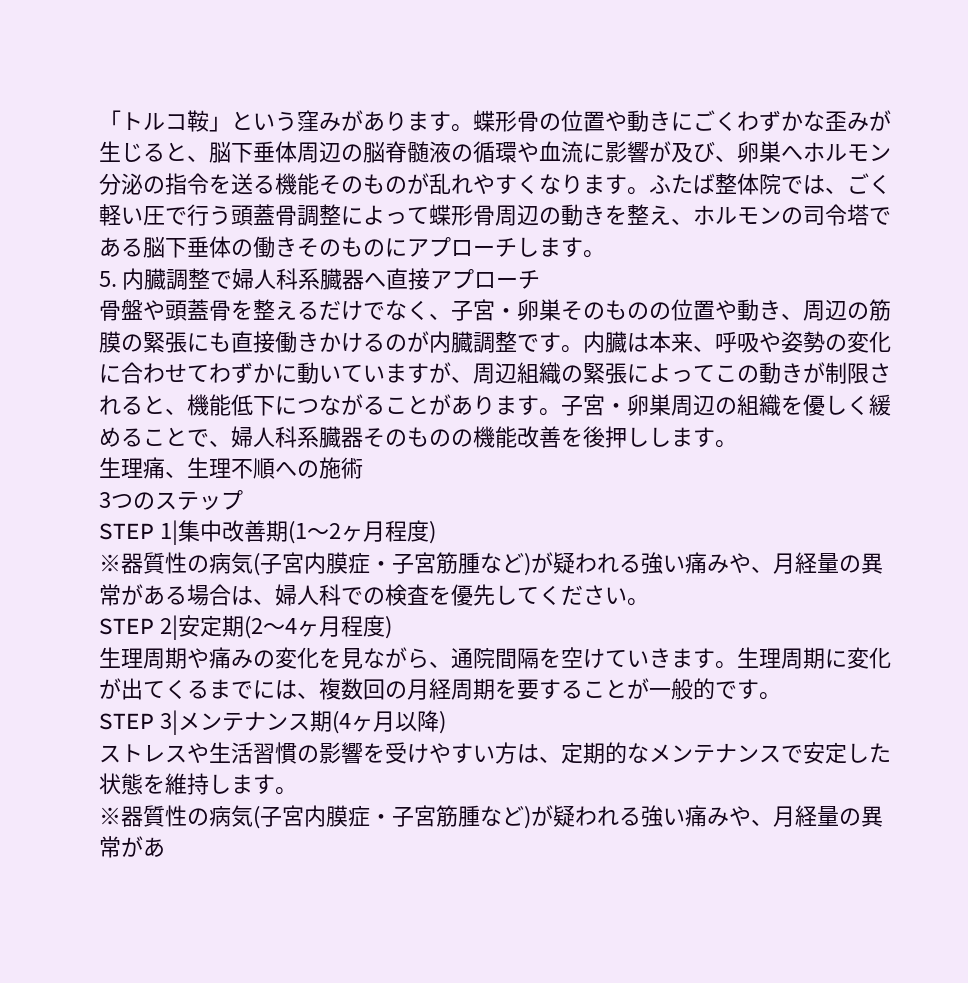「トルコ鞍」という窪みがあります。蝶形骨の位置や動きにごくわずかな歪みが生じると、脳下垂体周辺の脳脊髄液の循環や血流に影響が及び、卵巣へホルモン分泌の指令を送る機能そのものが乱れやすくなります。ふたば整体院では、ごく軽い圧で行う頭蓋骨調整によって蝶形骨周辺の動きを整え、ホルモンの司令塔である脳下垂体の働きそのものにアプローチします。
5. 内臓調整で婦人科系臓器へ直接アプローチ
骨盤や頭蓋骨を整えるだけでなく、子宮・卵巣そのものの位置や動き、周辺の筋膜の緊張にも直接働きかけるのが内臓調整です。内臓は本来、呼吸や姿勢の変化に合わせてわずかに動いていますが、周辺組織の緊張によってこの動きが制限されると、機能低下につながることがあります。子宮・卵巣周辺の組織を優しく緩めることで、婦人科系臓器そのものの機能改善を後押しします。
生理痛、生理不順への施術
3つのステップ
STEP 1|集中改善期(1〜2ヶ月程度)
※器質性の病気(子宮内膜症・子宮筋腫など)が疑われる強い痛みや、月経量の異常がある場合は、婦人科での検査を優先してください。
STEP 2|安定期(2〜4ヶ月程度)
生理周期や痛みの変化を見ながら、通院間隔を空けていきます。生理周期に変化が出てくるまでには、複数回の月経周期を要することが一般的です。
STEP 3|メンテナンス期(4ヶ月以降)
ストレスや生活習慣の影響を受けやすい方は、定期的なメンテナンスで安定した状態を維持します。
※器質性の病気(子宮内膜症・子宮筋腫など)が疑われる強い痛みや、月経量の異常があ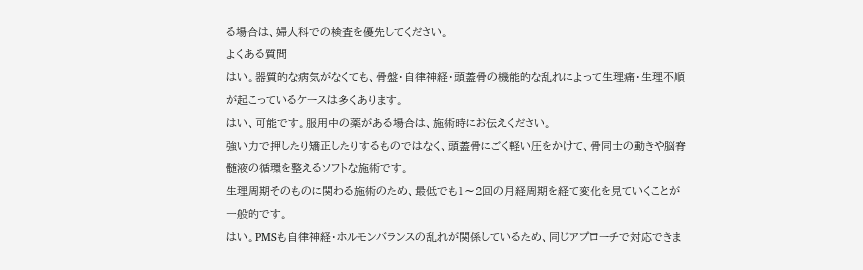る場合は、婦人科での検査を優先してください。
よくある質問
はい。器質的な病気がなくても、骨盤・自律神経・頭蓋骨の機能的な乱れによって生理痛・生理不順が起こっているケースは多くあります。
はい、可能です。服用中の薬がある場合は、施術時にお伝えください。
強い力で押したり矯正したりするものではなく、頭蓋骨にごく軽い圧をかけて、骨同士の動きや脳脊髄液の循環を整えるソフトな施術です。
生理周期そのものに関わる施術のため、最低でも1〜2回の月経周期を経て変化を見ていくことが一般的です。
はい。PMSも自律神経・ホルモンバランスの乱れが関係しているため、同じアプローチで対応できま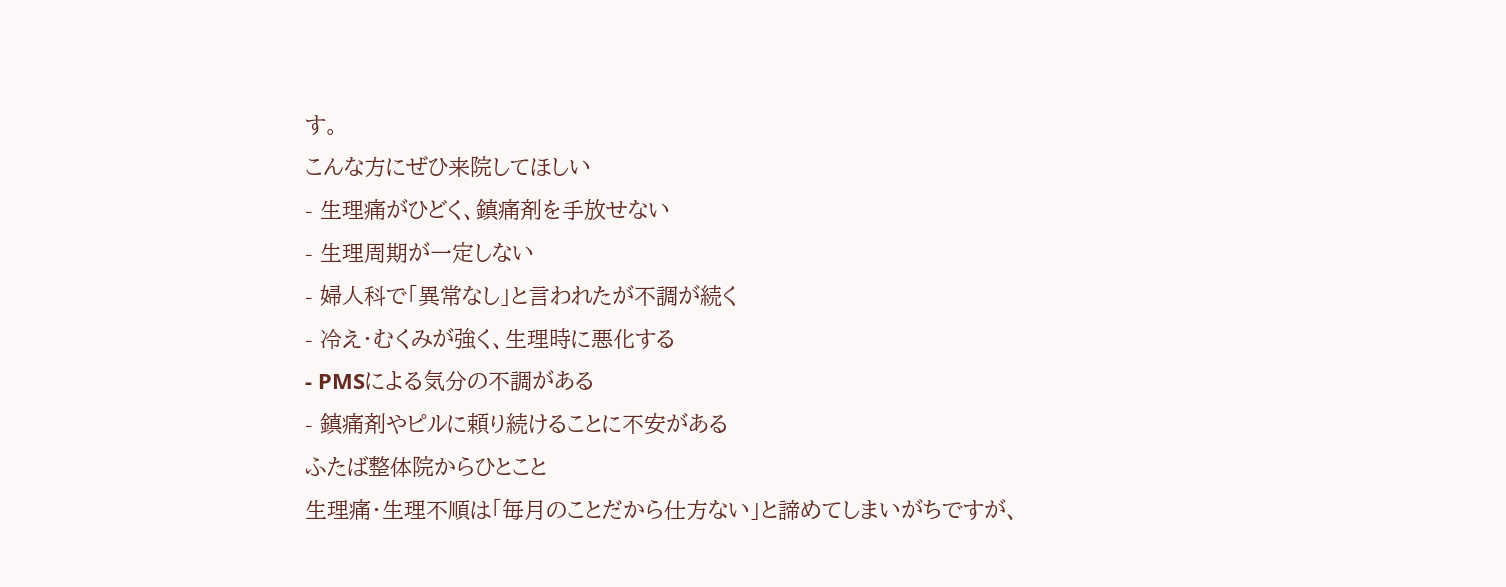す。
こんな方にぜひ来院してほしい
- 生理痛がひどく、鎮痛剤を手放せない
- 生理周期が一定しない
- 婦人科で「異常なし」と言われたが不調が続く
- 冷え・むくみが強く、生理時に悪化する
- PMSによる気分の不調がある
- 鎮痛剤やピルに頼り続けることに不安がある
ふたば整体院からひとこと
生理痛・生理不順は「毎月のことだから仕方ない」と諦めてしまいがちですが、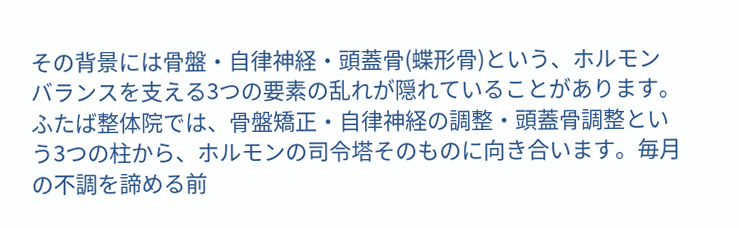その背景には骨盤・自律神経・頭蓋骨(蝶形骨)という、ホルモンバランスを支える3つの要素の乱れが隠れていることがあります。
ふたば整体院では、骨盤矯正・自律神経の調整・頭蓋骨調整という3つの柱から、ホルモンの司令塔そのものに向き合います。毎月の不調を諦める前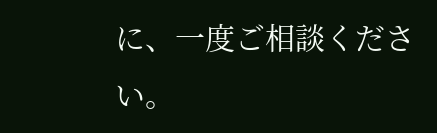に、一度ご相談ください。